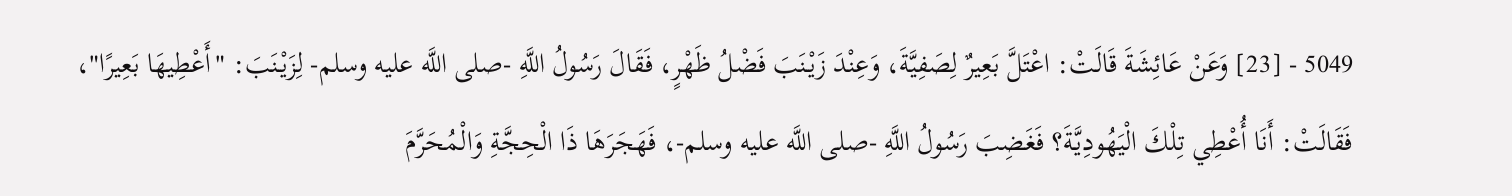5049 - [23] وَعَنْ عَائِشَةَ قَالَتْ: اعْتَلَّ بَعِيرٌ لِصَفِيَّةَ، وَعِنْدَ زَيْنَبَ فَضْلُ ظَهْرٍ، فَقَالَ رَسُولُ اللَّهِ -صلى اللَّه عليه وسلم- لِزَيْنَبَ: "أَعْطِيهَا بَعِيرًا"، فَقَالَتْ: أَنَا أُعْطِي تِلْكَ الْيَهُودِيَّةَ؟ فَغَضِبَ رَسُولُ اللَّهِ -صلى اللَّه عليه وسلم-، فَهَجَرَهَا ذَا الْحِجَّةِ وَالْمُحَرَّمَ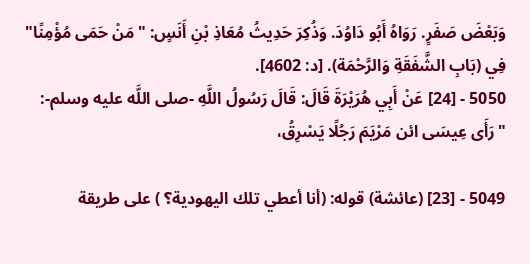وَبَعْضَ صَفَرٍ. رَوَاهُ أَبُو دَاوُدَ. وَذُكِرَ حَدِيثُ مُعَاذِ بْنِ أَنَسٍ: "مَنْ حَمَى مُؤْمِنًا" فِي (بَابِ الشَّفَقَةِ وَالرَّحْمَة). [د: 4602].
5050 - [24] عَنْ أَبِي هُرَيْرَةَ قَالَ: قَالَ رَسُولُ اللَّهِ -صلى اللَّه عليه وسلم-: "رَأَى عِيسَى ائن مَرْيَمَ رَجُلًا يَسْرِقُ،

5049 - [23] (عائشة) قوله: (أنا أعطي تلك اليهودية؟ ) على طريقة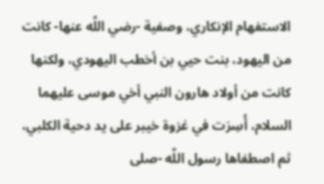الاستفهام الإنكاري، وصفية -رضي اللَّه عنها- كانت من اليهود، بنت حيي بن أخطب اليهودي، ولكنها كانت من أولاد هارون النبي أخي موسى عليهما السلام، أُسِرَت في غزوة خيبر على يد دحية الكلبي، ثم اصطفاها رسول اللَّه -صلى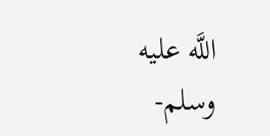اللَّه عليه وسلم-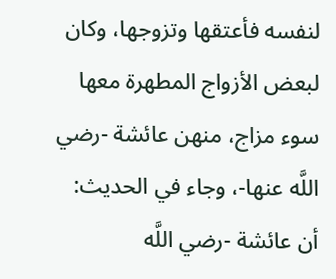لنفسه فأعتقها وتزوجها، وكان لبعض الأزواج المطهرة معها سوء مزاج، منهن عائشة -رضي اللَّه عنها-، وجاء في الحديث: أن عائشة -رضي اللَّه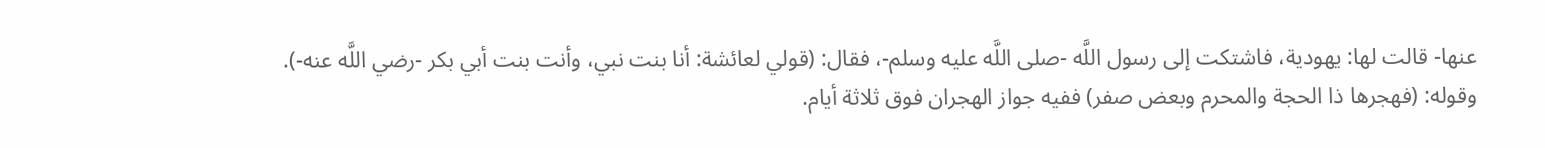عنها- قالت لها: يهودية، فاشتكت إلى رسول اللَّه -صلى اللَّه عليه وسلم-، فقال: (قولي لعائشة: أنا بنت نبي، وأنت بنت أبي بكر -رضي اللَّه عنه-).
وقوله: (فهجرها ذا الحجة والمحرم وبعض صفر) ففيه جواز الهجران فوق ثلاثة أيام.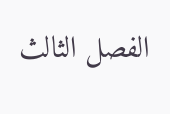الفصل الثالث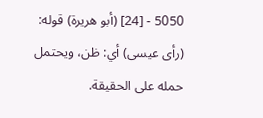5050 - [24] (أبو هريرة) قوله: (رأى عيسى) أي: ظن، ويحتمل حمله على الحقيقة.